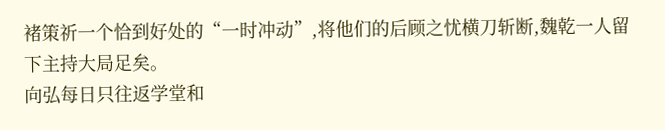褚策祈一个恰到好处的“一时冲动”,将他们的后顾之忧横刀斩断,魏乾一人留下主持大局足矣。
向弘每日只往返学堂和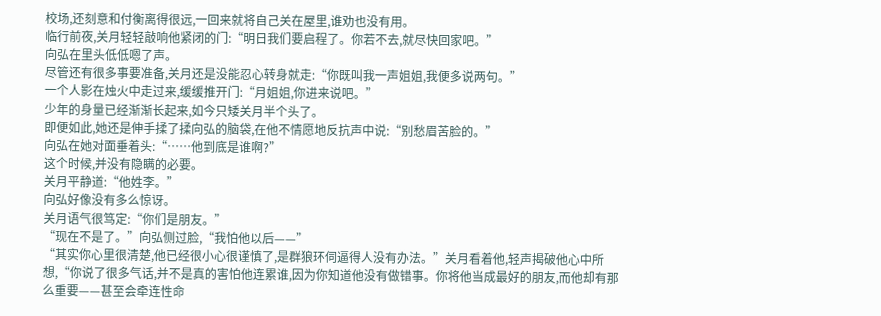校场,还刻意和付衡离得很远,一回来就将自己关在屋里,谁劝也没有用。
临行前夜,关月轻轻敲响他紧闭的门:“明日我们要启程了。你若不去,就尽快回家吧。”
向弘在里头低低嗯了声。
尽管还有很多事要准备,关月还是没能忍心转身就走:“你既叫我一声姐姐,我便多说两句。”
一个人影在烛火中走过来,缓缓推开门:“月姐姐,你进来说吧。”
少年的身量已经渐渐长起来,如今只矮关月半个头了。
即便如此,她还是伸手揉了揉向弘的脑袋,在他不情愿地反抗声中说:“别愁眉苦脸的。”
向弘在她对面垂着头:“……他到底是谁啊?”
这个时候,并没有隐瞒的必要。
关月平静道:“他姓李。”
向弘好像没有多么惊讶。
关月语气很笃定:“你们是朋友。”
“现在不是了。”向弘侧过脸,“我怕他以后——”
“其实你心里很清楚,他已经很小心很谨慎了,是群狼环伺逼得人没有办法。”关月看着他,轻声揭破他心中所想,“你说了很多气话,并不是真的害怕他连累谁,因为你知道他没有做错事。你将他当成最好的朋友,而他却有那么重要——甚至会牵连性命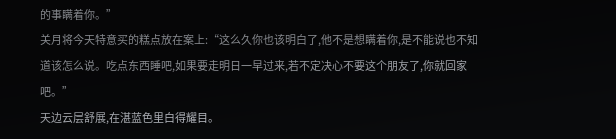的事瞒着你。”
关月将今天特意买的糕点放在案上:“这么久你也该明白了,他不是想瞒着你,是不能说也不知道该怎么说。吃点东西睡吧,如果要走明日一早过来,若不定决心不要这个朋友了,你就回家吧。”
天边云层舒展,在湛蓝色里白得耀目。